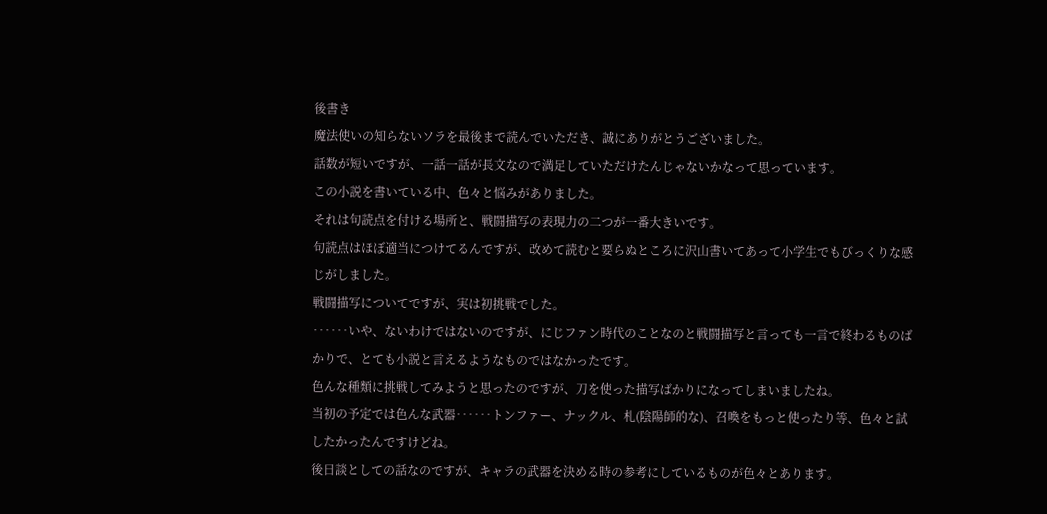後書き
魔法使いの知らないソラを最後まで読んでいただき、誠にありがとうございました。
話数が短いですが、一話一話が長文なので満足していただけたんじゃないかなって思っています。
この小説を書いている中、色々と悩みがありました。
それは句読点を付ける場所と、戦闘描写の表現力の二つが一番大きいです。
句読点はほぼ適当につけてるんですが、改めて読むと要らぬところに沢山書いてあって小学生でもびっくりな感じがしました。
戦闘描写についてですが、実は初挑戦でした。
‥‥‥いや、ないわけではないのですが、にじファン時代のことなのと戦闘描写と言っても一言で終わるものばかりで、とても小説と言えるようなものではなかったです。
色んな種類に挑戦してみようと思ったのですが、刀を使った描写ばかりになってしまいましたね。
当初の予定では色んな武器‥‥‥トンファー、ナックル、札(陰陽師的な)、召喚をもっと使ったり等、色々と試したかったんですけどね。
後日談としての話なのですが、キャラの武器を決める時の参考にしているものが色々とあります。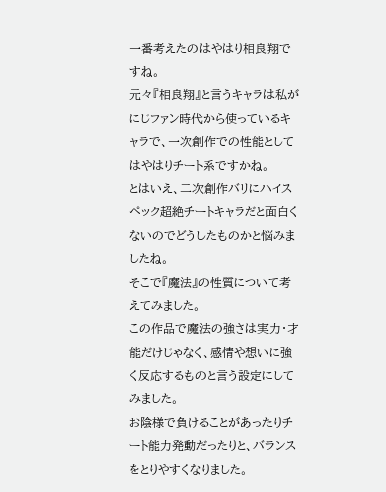一番考えたのはやはり相良翔ですね。
元々『相良翔』と言うキャラは私がにじファン時代から使っているキャラで、一次創作での性能としてはやはりチート系ですかね。
とはいえ、二次創作バリにハイスペック超絶チートキャラだと面白くないのでどうしたものかと悩みましたね。
そこで『魔法』の性質について考えてみました。
この作品で魔法の強さは実力・才能だけじゃなく、感情や想いに強く反応するものと言う設定にしてみました。
お陰様で負けることがあったりチート能力発動だったりと、バランスをとりやすくなりました。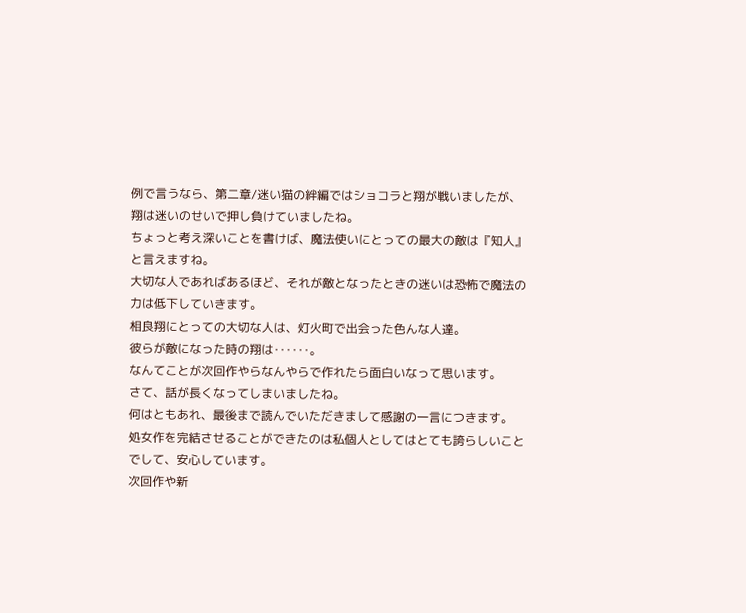例で言うなら、第二章/迷い猫の絆編ではショコラと翔が戦いましたが、翔は迷いのせいで押し負けていましたね。
ちょっと考え深いことを書けば、魔法使いにとっての最大の敵は『知人』と言えますね。
大切な人であればあるほど、それが敵となったときの迷いは恐怖で魔法の力は低下していきます。
相良翔にとっての大切な人は、灯火町で出会った色んな人達。
彼らが敵になった時の翔は‥‥‥。
なんてことが次回作やらなんやらで作れたら面白いなって思います。
さて、話が長くなってしまいましたね。
何はともあれ、最後まで読んでいただきまして感謝の一言につきます。
処女作を完結させることができたのは私個人としてはとても誇らしいことでして、安心しています。
次回作や新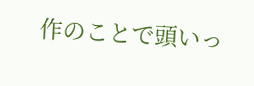作のことで頭いっ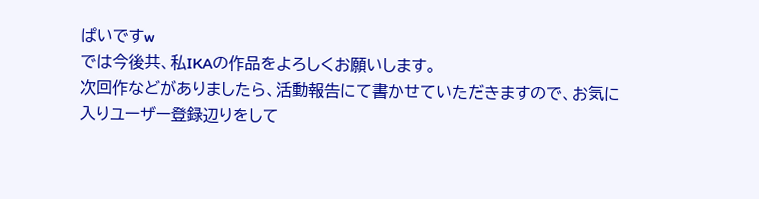ぱいですw
では今後共、私IKAの作品をよろしくお願いします。
次回作などがありましたら、活動報告にて書かせていただきますので、お気に入りユーザー登録辺りをして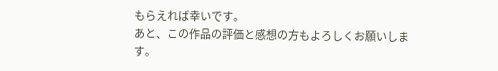もらえれば幸いです。
あと、この作品の評価と感想の方もよろしくお願いします。